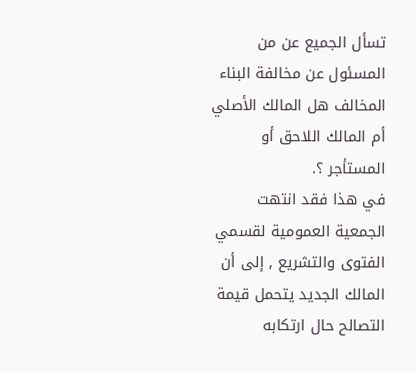تسأل الجميع عن من المسئول عن مخالفة البناء المخالف هل المالك الأصلي أم المالك اللاحق أو المستأجر ؟.
في هذا فقد انتهت الجمعية العمومية لقسمي الفتوى والتشريع , إلى أن المالك الجديد يتحمل قيمة التصالح حال ارتكابه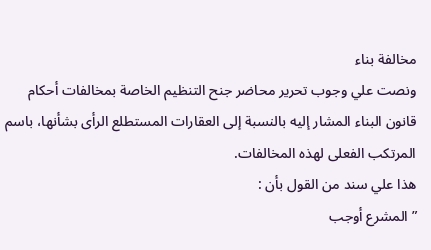مخالفة بناء
ونصت علي وجوب تحرير محاضر جنح التنظيم الخاصة بمخالفات أحكام قانون البناء المشار إليه بالنسبة إلى العقارات المستطلع الرأى بشأنها، باسم المرتكب الفعلى لهذه المخالفات.
هذا علي سند من القول بأن :
” المشرع أوجب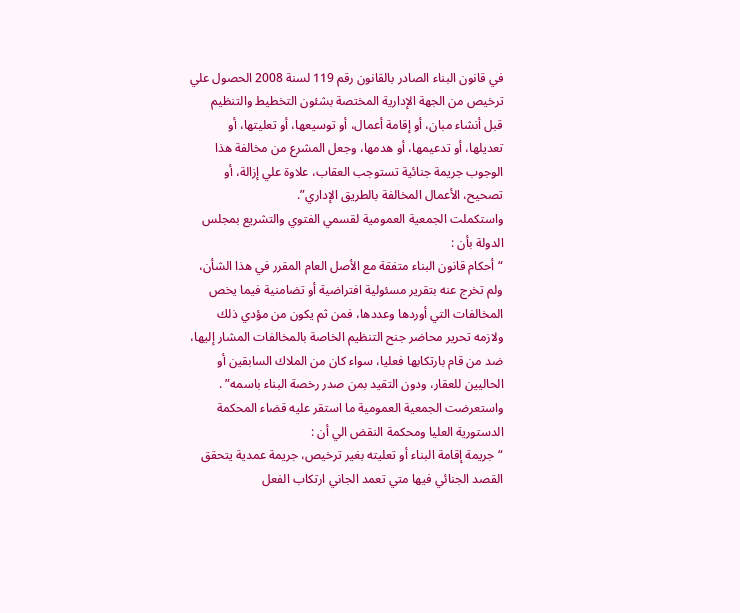في قانون البناء الصادر بالقانون رقم 119 لسنة 2008 الحصول علي ترخيص من الجهة الإدارية المختصة بشئون التخطيط والتنظيم قبل أنشاء مبان، أو إقامة أعمال، أو توسيعها، أو تعليتها، أو تعديلها، أو تدعيمها، أو هدمها، وجعل المشرع من مخالفة هذا الوجوب جريمة جنائية تستوجب العقاب، علاوة علي إزالة، أو تصحيح، الأعمال المخالفة بالطريق الإداري”.
واستكملت الجمعية العمومية لقسمي الفتوي والتشريع بمجلس الدولة بأن :
“أحكام قانون البناء متفقة مع الأصل العام المقرر في هذا الشأن، ولم تخرج عنه بتقرير مسئولية افتراضية أو تضامنية فيما يخص المخالفات التي أوردها وعددها، فمن ثم يكون من مؤدي ذلك ولازمه تحرير محاضر جنح التنظيم الخاصة بالمخالفات المشار إليها، ضد من قام بارتكابها فعليا، سواء كان من الملاك السابقين أو الحاليين للعقار، ودون التقيد بمن صدر رخصة البناء باسمه” .
واستعرضت الجمعية العمومية ما استقر عليه قضاء المحكمة الدستورية العليا ومحكمة النقض الي أن :
“جريمة إقامة البناء أو تعليته بغير ترخيص، جريمة عمدية يتحقق القصد الجنائي فيها متي تعمد الجاني ارتكاب الفعل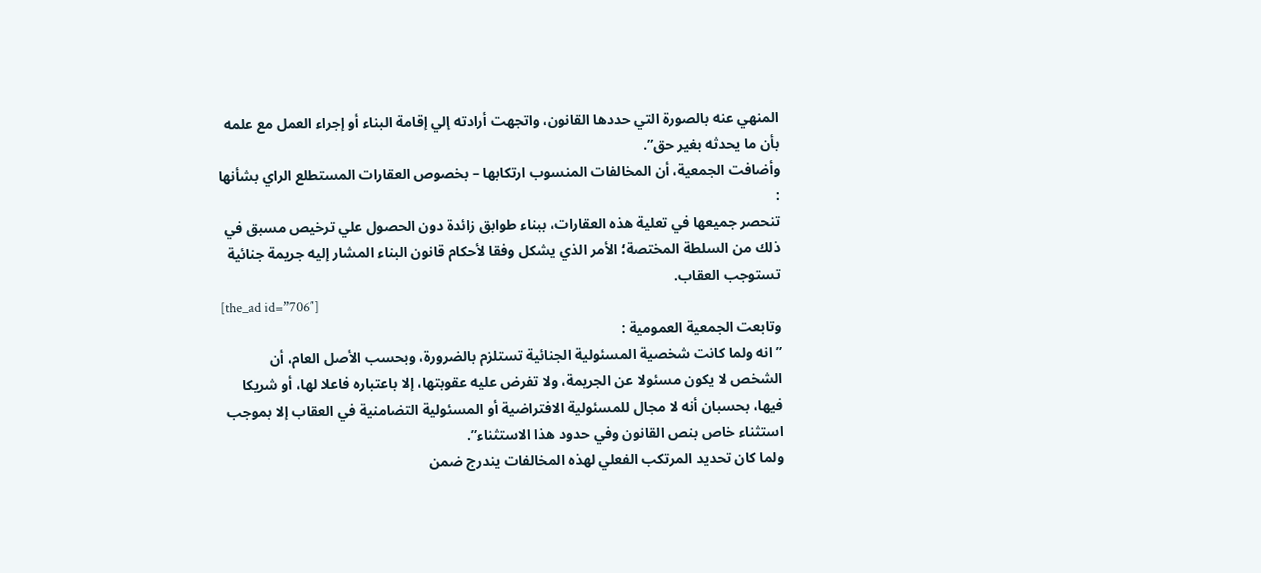المنهي عنه بالصورة التي حددها القانون، واتجهت أرادته إلي إقامة البناء أو إجراء العمل مع علمه بأن ما يحدثه بغير حق”.
وأضافت الجمعية، أن المخالفات المنسوب ارتكابها – بخصوص العقارات المستطلع الراي بشأنها :
تنحصر جميعها في تعلية هذه العقارات، ببناء طوابق زائدة دون الحصول علي ترخيص مسبق في ذلك من السلطة المختصة؛ الأمر الذي يشكل وفقا لأحكام قانون البناء المشار إليه جريمة جنائية تستوجب العقاب.
[the_ad id=”706″]
وتابعت الجمعية العمومية :
” انه ولما كانت شخصية المسئولية الجنائية تستلزم بالضرورة، وبحسب الأصل العام، أن الشخص لا يكون مسئولا عن الجريمة، ولا تفرض عليه عقوبتها، إلا باعتباره فاعلا لها، أو شريكا فيها، بحسبان أنه لا مجال للمسئولية الافتراضية أو المسئولية التضامنية في العقاب إلا بموجب استثناء خاص بنص القانون وفي حدود هذا الاستثناء”.
ولما كان تحديد المرتكب الفعلي لهذه المخالفات يندرج ضمن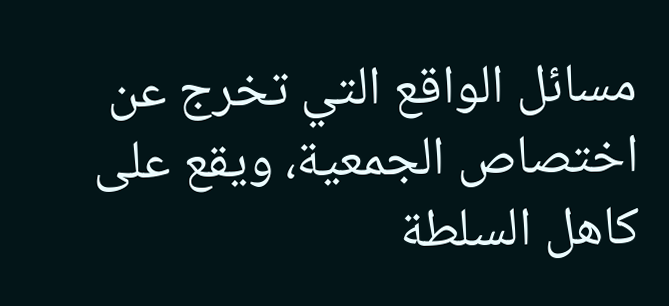مسائل الواقع التي تخرج عن اختصاص الجمعية، ويقع على كاهل السلطة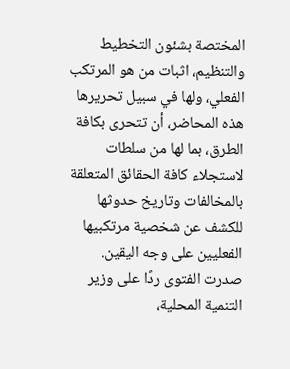المختصة بشئون التخطيط والتنظيم، اثبات من هو المرتكب الفعلي، ولها في سبيل تحريرها هذه المحاضر، أن تتحرى بكافة الطرق، بما لها من سلطات لاستجلاء كافة الحقائق المتعلقة بالمخالفات وتاريخ حدوثها للكشف عن شخصية مرتكبيها الفعليين على وجه اليقين.
صدرت الفتوى ردًا على وزير التنمية المحلية،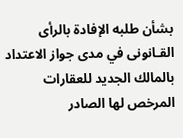بشأن طلبه الإفادة بالرأى القـانونى في مدى جواز الاعتداد بالمالك الجديد للعقارات المرخص لها الصادر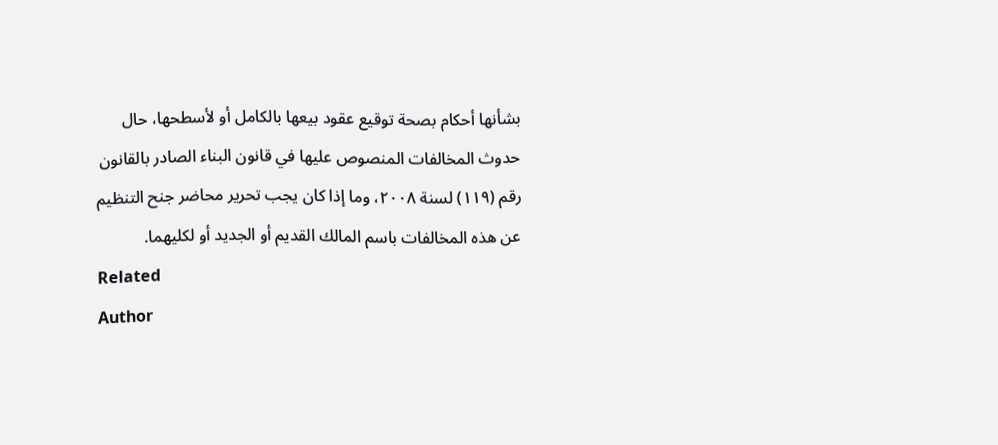بشأنها أحكام بصحة توقيع عقود بيعها بالكامل أو لأسطحها، حال حدوث المخالفات المنصوص عليها في قانون البناء الصادر بالقانون رقم (١١٩) لسنة ٢٠٠٨، وما إذا كان يجب تحرير محاضر جنح التنظيم عن هذه المخالفات باسم المالك القديم أو الجديد أو لكليهما.
Related
Author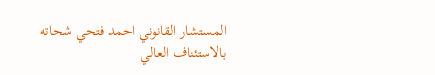المستشار القانوني احمد فتحي شحاته بالاستئناف العالي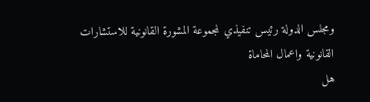ومجلس الدولة رئيس تنفيذي لمجموعة المشورة القانونية للاستشارات القانونية واعمال المحاماة
هل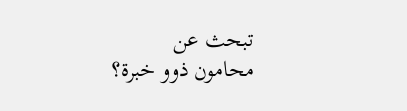تبحث عن
محامون ذوو خبرة؟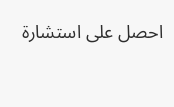احصل على استشارة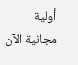أولية مجانية الآن